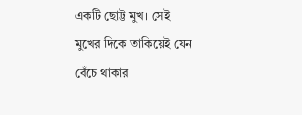একটি ছোট্ট মুখ। সেই মুখের দিকে তাকিয়েই যেন বেঁচে থাকার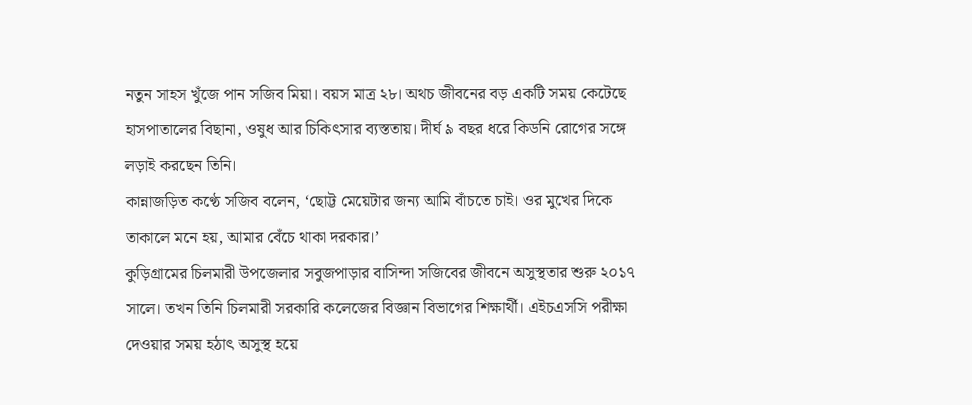নতুন সাহস খুঁজে পান সজিব মিয়া। বয়স মাত্র ২৮। অথচ জীবনের বড় একটি সময় কেটেছে হাসপাতালের বিছানা, ওষুধ আর চিকিৎসার ব্যস্ততায়। দীর্ঘ ৯ বছর ধরে কিডনি রোগের সঙ্গে লড়াই করছেন তিনি।
কান্নাজড়িত কণ্ঠে সজিব বলেন, ‘ছোট্ট মেয়েটার জন্য আমি বাঁচতে চাই। ওর মুখের দিকে তাকালে মনে হয়, আমার বেঁচে থাকা দরকার।’
কুড়িগ্রামের চিলমারী উপজেলার সবুজপাড়ার বাসিন্দা সজিবের জীবনে অসুস্থতার শুরু ২০১৭ সালে। তখন তিনি চিলমারী সরকারি কলেজের বিজ্ঞান বিভাগের শিক্ষার্থী। এইচএসসি পরীক্ষা দেওয়ার সময় হঠাৎ অসুস্থ হয়ে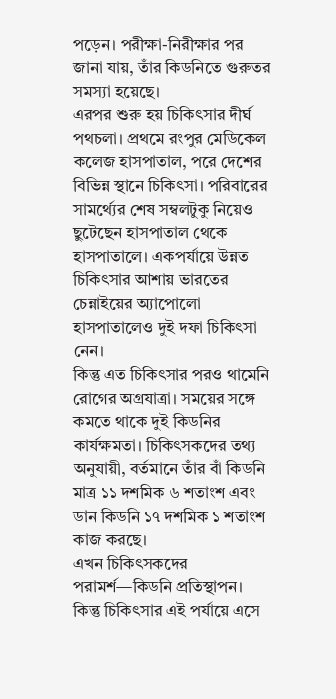পড়েন। পরীক্ষা-নিরীক্ষার পর জানা যায়, তাঁর কিডনিতে গুরুতর সমস্যা হয়েছে।
এরপর শুরু হয় চিকিৎসার দীর্ঘ পথচলা। প্রথমে রংপুর মেডিকেল কলেজ হাসপাতাল, পরে দেশের বিভিন্ন স্থানে চিকিৎসা। পরিবারের সামর্থ্যের শেষ সম্বলটুকু নিয়েও ছুটেছেন হাসপাতাল থেকে হাসপাতালে। একপর্যায়ে উন্নত চিকিৎসার আশায় ভারতের চেন্নাইয়ের অ্যাপোলো হাসপাতালেও দুই দফা চিকিৎসা নেন।
কিন্তু এত চিকিৎসার পরও থামেনি রোগের অগ্রযাত্রা। সময়ের সঙ্গে কমতে থাকে দুই কিডনির কার্যক্ষমতা। চিকিৎসকদের তথ্য অনুযায়ী, বর্তমানে তাঁর বাঁ কিডনি মাত্র ১১ দশমিক ৬ শতাংশ এবং ডান কিডনি ১৭ দশমিক ১ শতাংশ কাজ করছে।
এখন চিকিৎসকদের পরামর্শ—কিডনি প্রতিস্থাপন।
কিন্তু চিকিৎসার এই পর্যায়ে এসে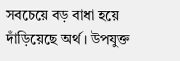সবচেয়ে বড় বাধা হয়ে দাঁড়িয়েছে অর্থ। উপযুক্ত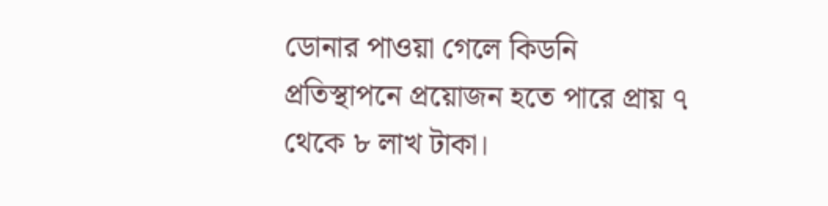ডোনার পাওয়া গেলে কিডনি প্রতিস্থাপনে প্রয়োজন হতে পারে প্রায় ৭ থেকে ৮ লাখ টাকা।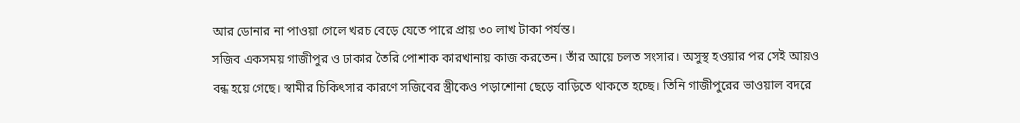আর ডোনার না পাওয়া গেলে খরচ বেড়ে যেতে পারে প্রায় ৩০ লাখ টাকা পর্যন্ত।
সজিব একসময় গাজীপুর ও ঢাকার তৈরি পোশাক কারখানায় কাজ করতেন। তাঁর আয়ে চলত সংসার। অসুস্থ হওয়ার পর সেই আয়ও বন্ধ হয়ে গেছে। স্বামীর চিকিৎসার কারণে সজিবের স্ত্রীকেও পড়াশোনা ছেড়ে বাড়িতে থাকতে হচ্ছে। তিনি গাজীপুরের ভাওয়াল বদরে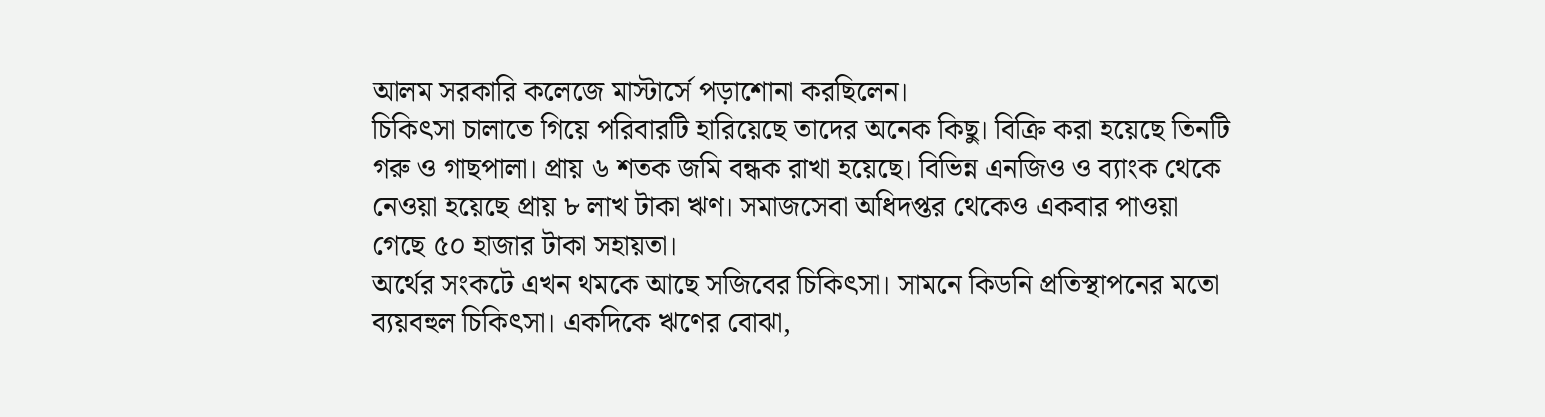আলম সরকারি কলেজে মাস্টার্সে পড়াশোনা করছিলেন।
চিকিৎসা চালাতে গিয়ে পরিবারটি হারিয়েছে তাদের অনেক কিছু। বিক্রি করা হয়েছে তিনটি গরু ও গাছপালা। প্রায় ৬ শতক জমি বন্ধক রাখা হয়েছে। বিভিন্ন এনজিও ও ব্যাংক থেকে নেওয়া হয়েছে প্রায় ৮ লাখ টাকা ঋণ। সমাজসেবা অধিদপ্তর থেকেও একবার পাওয়া গেছে ৫০ হাজার টাকা সহায়তা।
অর্থের সংকটে এখন থমকে আছে সজিবের চিকিৎসা। সামনে কিডনি প্রতিস্থাপনের মতো ব্যয়বহুল চিকিৎসা। একদিকে ঋণের বোঝা,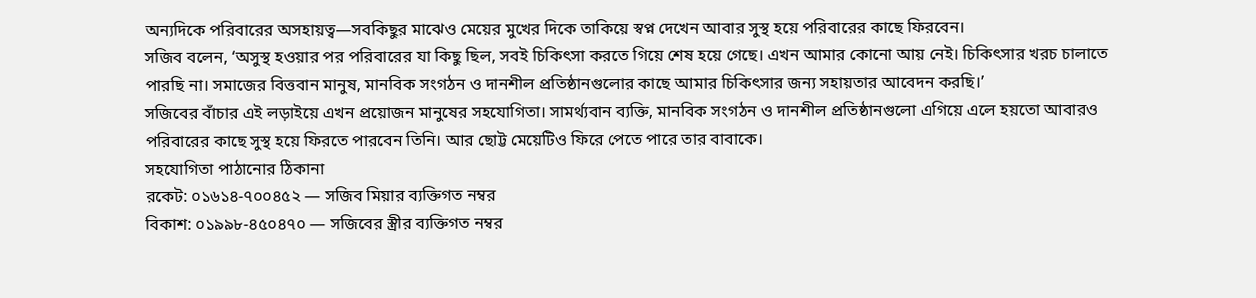অন্যদিকে পরিবারের অসহায়ত্ব—সবকিছুর মাঝেও মেয়ের মুখের দিকে তাকিয়ে স্বপ্ন দেখেন আবার সুস্থ হয়ে পরিবারের কাছে ফিরবেন।
সজিব বলেন, ‘অসুস্থ হওয়ার পর পরিবারের যা কিছু ছিল, সবই চিকিৎসা করতে গিয়ে শেষ হয়ে গেছে। এখন আমার কোনো আয় নেই। চিকিৎসার খরচ চালাতে পারছি না। সমাজের বিত্তবান মানুষ, মানবিক সংগঠন ও দানশীল প্রতিষ্ঠানগুলোর কাছে আমার চিকিৎসার জন্য সহায়তার আবেদন করছি।’
সজিবের বাঁচার এই লড়াইয়ে এখন প্রয়োজন মানুষের সহযোগিতা। সামর্থ্যবান ব্যক্তি, মানবিক সংগঠন ও দানশীল প্রতিষ্ঠানগুলো এগিয়ে এলে হয়তো আবারও পরিবারের কাছে সুস্থ হয়ে ফিরতে পারবেন তিনি। আর ছোট্ট মেয়েটিও ফিরে পেতে পারে তার বাবাকে।
সহযোগিতা পাঠানোর ঠিকানা
রকেট: ০১৬১৪-৭০০৪৫২ — সজিব মিয়ার ব্যক্তিগত নম্বর
বিকাশ: ০১৯৯৮-৪৫০৪৭০ — সজিবের স্ত্রীর ব্যক্তিগত নম্বর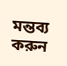মন্তব্য করুন